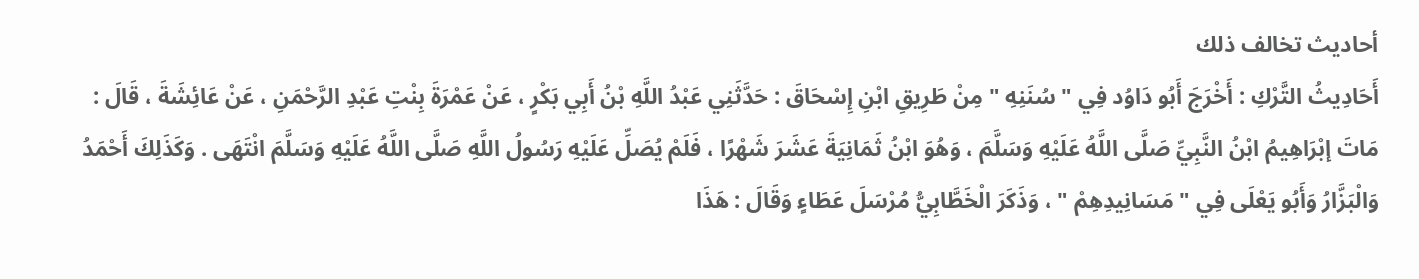أحاديث تخالف ذلك
أَحَادِيثُ التَّرْكِ : أَخْرَجَ أَبُو دَاوُد فِي " سُنَنِهِ " مِنْ طَرِيقِ ابْنِ إِسْحَاقَ : حَدَّثَنِي عَبْدُ اللَّهِ بْنُ أَبِي بَكْرٍ ، عَنْ عَمْرَةَ بِنْتِ عَبْدِ الرَّحْمَنِ ، عَنْ عَائِشَةَ ، قَالَ : مَاتَ إبْرَاهِيمُ ابْنُ النَّبِيِّ صَلَّى اللَّهُ عَلَيْهِ وَسَلَّمَ ، وَهُوَ ابْنُ ثَمَانِيَةَ عَشَرَ شَهْرًا ، فَلَمْ يُصَلِّ عَلَيْهِ رَسُولُ اللَّهِ صَلَّى اللَّهُ عَلَيْهِ وَسَلَّمَ انْتَهَى . وَكَذَلِكَ أَحْمَدُ وَالْبَزَّارُ وَأَبُو يَعْلَى فِي " مَسَانِيدِهِمْ " ، وَذَكَرَ الْخَطَّابِيُّ مُرْسَلَ عَطَاءٍ وَقَالَ : هَذَا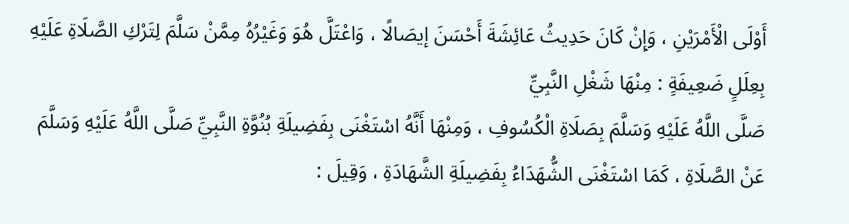أَوْلَى الْأَمْرَيْنِ ، وَإِنْ كَانَ حَدِيثُ عَائِشَةَ أَحْسَنَ إيصَالًا ، وَاعْتَلَّ هُوَ وَغَيْرُهُ مِمَّنْ سَلَّمَ لِتَرْكِ الصَّلَاةِ عَلَيْهِ بِعِلَلٍ ضَعِيفَةٍ : مِنْهَا شَغْلِ النَّبِيِّ
صَلَّى اللَّهُ عَلَيْهِ وَسَلَّمَ بِصَلَاةِ الْكُسُوفِ ، وَمِنْهَا أَنَّهُ اسْتَغْنَى بِفَضِيلَةِ بُنُوَّةِ النَّبِيِّ صَلَّى اللَّهُ عَلَيْهِ وَسَلَّمَ عَنْ الصَّلَاةِ ، كَمَا اسْتَغْنَى الشُّهَدَاءُ بِفَضِيلَةِ الشَّهَادَةِ ، وَقِيلَ :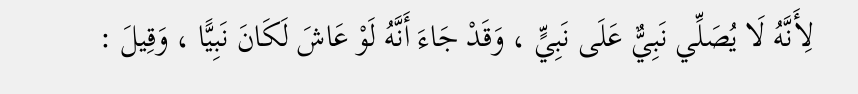لِأَنَّهُ لَا يُصَلِّي نَبِيٌّ عَلَى نَبِيٍّ ، وَقَدْ جَاءَ أَنَّهُ لَوْ عَاشَ لَكَانَ نَبِيًّا ، وَقِيلَ :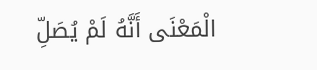الْمَعْنَى أَنَّهُ لَمْ يُصَلِّ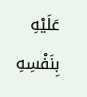عَلَيْهِ بِنَفْسِهِ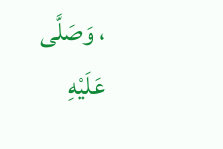، وَصَلَّى عَلَيْهِ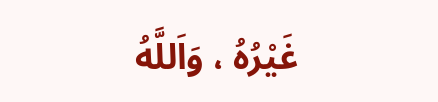غَيْرُهُ ، وَاَللَّهُ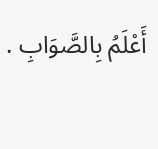أَعْلَمُ بِالصَّوَابِ .